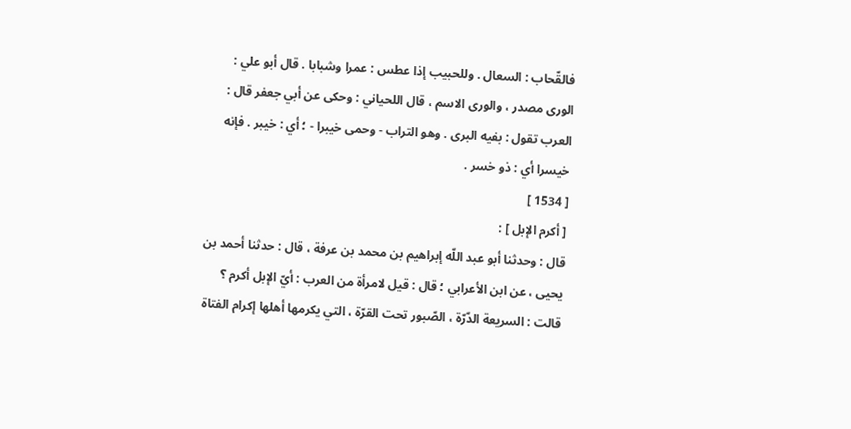فالقّحاب : السعال . وللحبيب إذا عطس : عمرا وشبابا . قال أبو علي : الورى مصدر ، والورى الاسم ، قال اللحياني : وحكى عن أبي جعفر قال : العرب تقول : بفيه البرى . وهو التراب - وحمى خيبرا - ؛ أي : خيبر . فإنه خيسرا أي : ذو خسر .
[ 1534 ]
[ أكرم الإبل ] :
قال : وحدثنا أبو عبد اللّه إبراهيم بن محمد بن عرفة ، قال : حدثنا أحمد بن يحيى ، عن ابن الأعرابي ؛ قال : قيل لامرأة من العرب : أيّ الإبل أكرم ؟ قالت : السريعة الدّرّة ، الصّبور تحت القرّة ، التي يكرمها أهلها إكرام الفتاة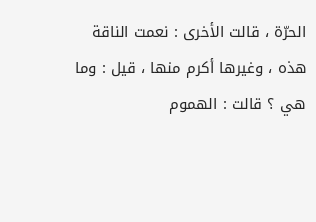الحرّة ، قالت الأخرى : نعمت الناقة هذه ، وغيرها أكرم منها ، قيل : وما هي ؟ قالت : الهموم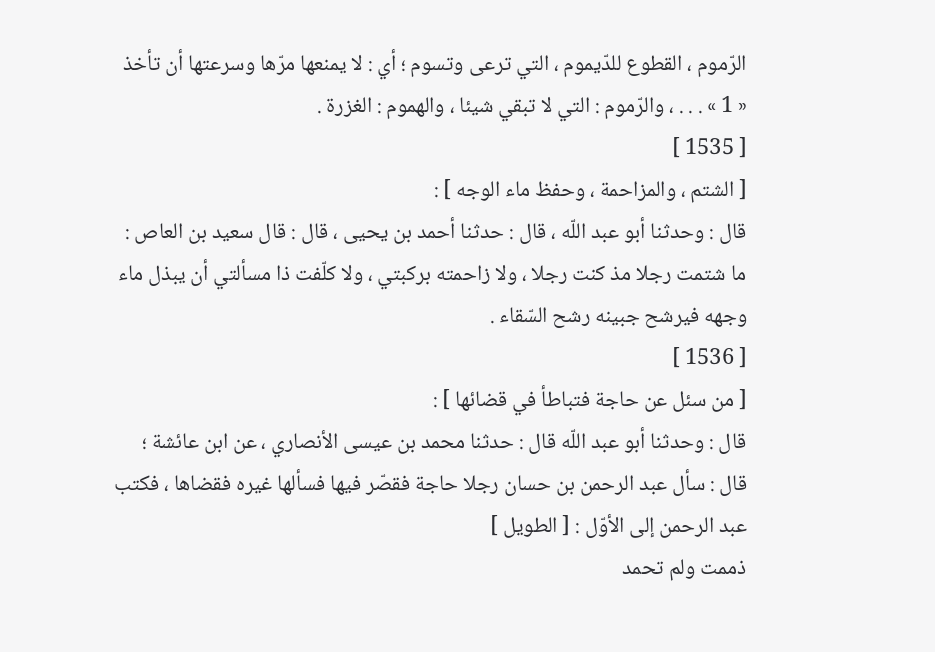الرّموم ، القطوع للدّيموم ، التي ترعى وتسوم ؛ أي : لا يمنعها مرّها وسرعتها أن تأخذ « 1 » . . . ، والرّموم : التي لا تبقي شيئا ، والهموم : الغزرة .
[ 1535 ]
[ الشتم ، والمزاحمة ، وحفظ ماء الوجه ] :
قال : وحدثنا أبو عبد اللّه ، قال : حدثنا أحمد بن يحيى ، قال : قال سعيد بن العاص :
ما شتمت رجلا مذ كنت رجلا ، ولا زاحمته بركبتي ، ولا كلّفت ذا مسألتي أن يبذل ماء وجهه فيرشح جبينه رشح السّقاء .
[ 1536 ]
[ من سئل عن حاجة فتباطأ في قضائها ] :
قال : وحدثنا أبو عبد اللّه قال : حدثنا محمد بن عيسى الأنصاري ، عن ابن عائشة ؛ قال : سأل عبد الرحمن بن حسان رجلا حاجة فقصّر فيها فسألها غيره فقضاها ، فكتب عبد الرحمن إلى الأوّل : [ الطويل ]
ذممت ولم تحمد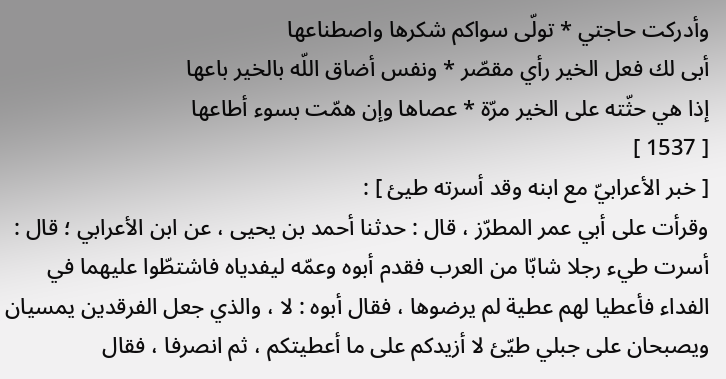وأدركت حاجتي * تولّى سواكم شكرها واصطناعها
أبى لك فعل الخير رأي مقصّر * ونفس أضاق اللّه بالخير باعها
إذا هي حثّته على الخير مرّة * عصاها وإن همّت بسوء أطاعها
[ 1537 ]
[ خبر الأعرابيّ مع ابنه وقد أسرته طيئ ] :
وقرأت على أبي عمر المطرّز ، قال : حدثنا أحمد بن يحيى ، عن ابن الأعرابي ؛ قال :
أسرت طيء رجلا شابّا من العرب فقدم أبوه وعمّه ليفدياه فاشتطّوا عليهما في الفداء فأعطيا لهم عطية لم يرضوها ، فقال أبوه : لا ، والذي جعل الفرقدين يمسيان ويصبحان على جبلي طيّئ لا أزيدكم على ما أعطيتكم ، ثم انصرفا ، فقال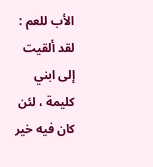الأب للعم : لقد ألقيت إلى ابني كليمة ، لئن كان فيه خير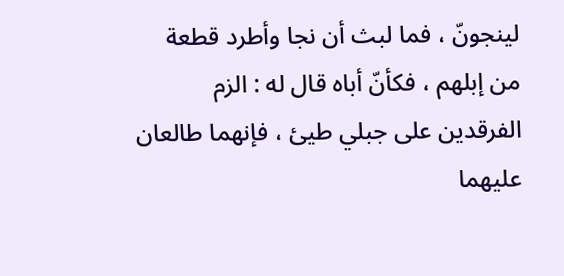لينجونّ ، فما لبث أن نجا وأطرد قطعة من إبلهم ، فكأنّ أباه قال له : الزم الفرقدين على جبلي طيئ ، فإنهما طالعان عليهما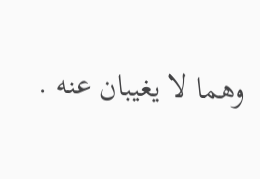وهما لا يغيبان عنه .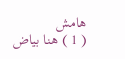هامش
( 1 ) هنا بياض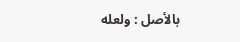بالأصل : ولعله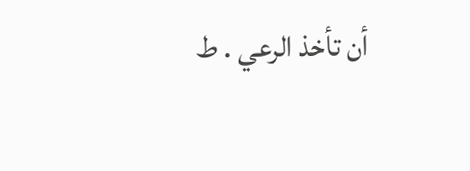أن تأخذ الرعي . ط